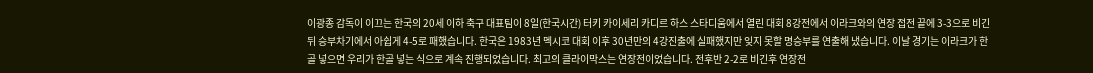이광종 감독이 이끄는 한국의 20세 이하 축구 대표팀이 8일(한국시간) 터키 카이세리 카디르 하스 스타디움에서 열린 대회 8강전에서 이라크와의 연장 접전 끝에 3-3으로 비긴뒤 승부차기에서 아쉽게 4-5로 패했습니다. 한국은 1983년 멕시코 대회 이후 30년만의 4강진출에 실패했지만 잊지 못할 명승부를 연출해 냈습니다. 이날 경기는 이라크가 한골 넣으면 우리가 한골 넣는 식으로 계속 진행되었습니다. 최고의 클라이막스는 연장전이었습니다. 전후반 2-2로 비긴후 연장전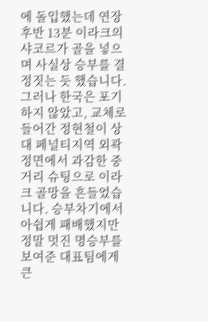에 돌입했는데 연장 후반 13분 이라크의 샤코르가 골을 넣으며 사실상 승부를 결정짓는 듯 했습니다. 그러나 한국은 포기하지 않았고, 교체로 들어간 정현철이 상대 페널티지역 외곽 정면에서 과감한 중거리 슈팅으로 이라크 골망을 흔들었습니다. 승부차기에서 아쉽게 패배했지만 정말 멋진 명승부를 보여준 대표팀에게 큰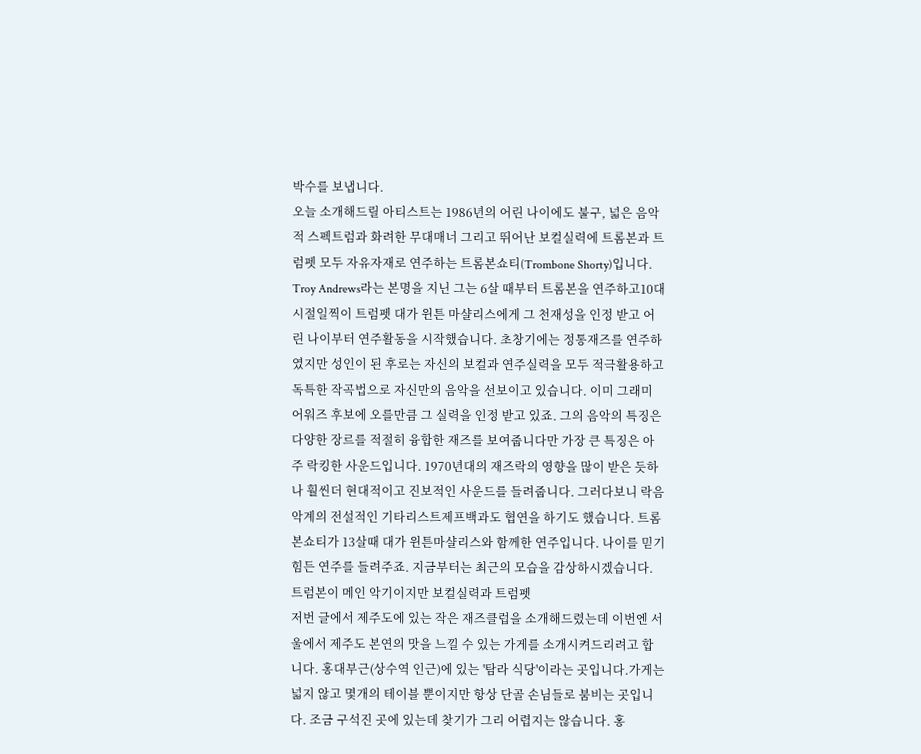박수를 보냅니다.
오늘 소개해드릴 아티스트는 1986년의 어린 나이에도 불구, 넓은 음악적 스펙트럼과 화려한 무대매너 그리고 뛰어난 보컬실력에 트롬본과 트럼펫 모두 자유자재로 연주하는 트롬본쇼티(Trombone Shorty)입니다. Troy Andrews라는 본명을 지닌 그는 6살 때부터 트롬본을 연주하고10대시절일찍이 트럼펫 대가 윈튼 마샬리스에게 그 천재성을 인정 받고 어린 나이부터 연주활동을 시작했습니다. 초창기에는 정통재즈를 연주하였지만 성인이 된 후로는 자신의 보컬과 연주실력을 모두 적극활용하고 독특한 작곡법으로 자신만의 음악을 선보이고 있습니다. 이미 그래미 어워즈 후보에 오를만큼 그 실력을 인정 받고 있죠. 그의 음악의 특징은 다양한 장르를 적절히 융합한 재즈를 보여줍니다만 가장 큰 특징은 아주 락킹한 사운드입니다. 1970년대의 재즈락의 영향을 많이 받은 듯하나 훨씬더 현대적이고 진보적인 사운드를 들려줍니다. 그러다보니 락음악계의 전설적인 기타리스트제프백과도 협연을 하기도 했습니다. 트롬본쇼티가 13살때 대가 윈튼마샬리스와 함께한 연주입니다. 나이를 믿기 힘든 연주를 들려주죠. 지금부터는 최근의 모습을 감상하시겠습니다. 트럼본이 메인 악기이지만 보컬실력과 트럼펫
저번 글에서 제주도에 있는 작은 재즈클럽을 소개해드렸는데 이번엔 서울에서 제주도 본연의 맛을 느낄 수 있는 가게를 소개시켜드리려고 합니다. 홍대부근(상수역 인근)에 있는 '탐라 식당'이라는 곳입니다.가게는 넓지 않고 몇개의 테이블 뿐이지만 항상 단골 손님들로 붐비는 곳입니다. 조금 구석진 곳에 있는데 찾기가 그리 어렵지는 않습니다. 홍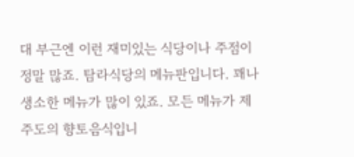대 부근엔 이런 재미있는 식당이나 주점이 정말 많죠. 탐라식당의 메뉴판입니다. 꽤나 생소한 메뉴가 많이 있죠. 모든 메뉴가 제주도의 향토음식입니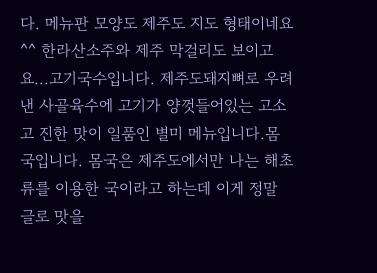다. 메뉴판 모양도 제주도 지도 형태이네요 ^^ 한라산소주와 제주 막걸리도 보이고요...고기국수입니다. 제주도돼지뼈로 우려낸 사골육수에 고기가 양껏들어있는 고소고 진한 맛이 일품인 별미 메뉴입니다.몸국입니다. 몸국은 제주도에서만 나는 해초류를 이용한 국이라고 하는데 이게 정말 글로 맛을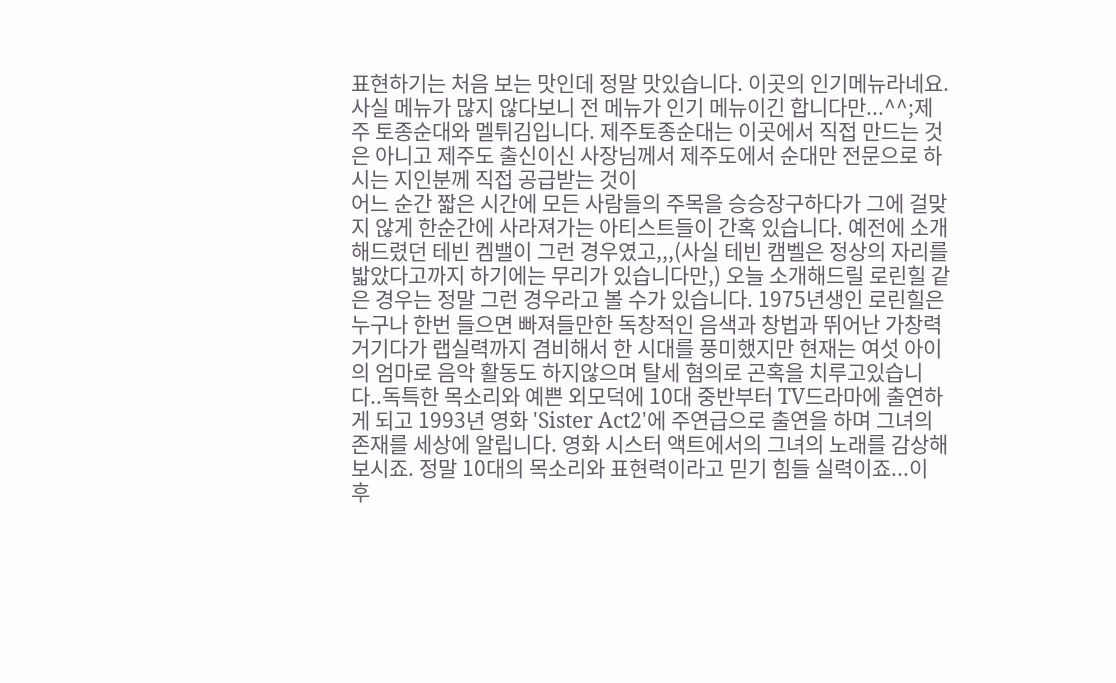표현하기는 처음 보는 맛인데 정말 맛있습니다. 이곳의 인기메뉴라네요. 사실 메뉴가 많지 않다보니 전 메뉴가 인기 메뉴이긴 합니다만...^^;제주 토종순대와 멜튀김입니다. 제주토종순대는 이곳에서 직접 만드는 것은 아니고 제주도 출신이신 사장님께서 제주도에서 순대만 전문으로 하시는 지인분께 직접 공급받는 것이
어느 순간 짧은 시간에 모든 사람들의 주목을 승승장구하다가 그에 걸맞지 않게 한순간에 사라져가는 아티스트들이 간혹 있습니다. 예전에 소개해드렸던 테빈 켐밸이 그런 경우였고,,,(사실 테빈 캠벨은 정상의 자리를 밟았다고까지 하기에는 무리가 있습니다만,) 오늘 소개해드릴 로린힐 같은 경우는 정말 그런 경우라고 볼 수가 있습니다. 1975년생인 로린힐은 누구나 한번 들으면 빠져들만한 독창적인 음색과 창법과 뛰어난 가창력 거기다가 랩실력까지 겸비해서 한 시대를 풍미했지만 현재는 여섯 아이의 엄마로 음악 활동도 하지않으며 탈세 혐의로 곤혹을 치루고있습니다..독특한 목소리와 예쁜 외모덕에 10대 중반부터 TV드라마에 출연하게 되고 1993년 영화 'Sister Act2'에 주연급으로 출연을 하며 그녀의 존재를 세상에 알립니다. 영화 시스터 액트에서의 그녀의 노래를 감상해보시죠. 정말 10대의 목소리와 표현력이라고 믿기 힘들 실력이죠...이 후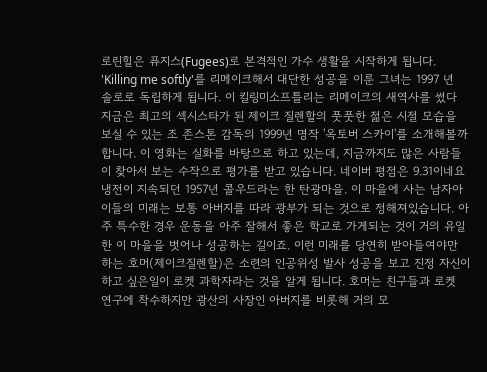로린힐은 퓨지스(Fugees)로 본격적인 가수 생활을 시작하게 됩니다. 'Killing me softly'를 리메이크해서 대단한 성공을 이룬 그녀는 1997 년 솔로로 독립하게 됩니다. 이 킬링미소프틀리는 리메이크의 새역사를 썼다
지금은 최고의 섹시스타가 된 제이크 질렌할의 풋풋한 젊은 시절 모습을 보실 수 있는 조 존스톤 감독의 1999년 명작 '옥토버 스카이'를 소개해볼까 합니다. 이 영화는 실화를 바탕으로 하고 있는데, 지금까지도 많은 사람들이 찾아서 보는 수작으로 평가를 받고 있습니다. 네이버 평점은 9.31이네요냉전이 지속되던 1957년 콜우드라는 한 탄광마을. 이 마을에 사는 남자아이들의 미래는 보통 아버지를 따라 광부가 되는 것으로 정해져있습니다. 아주 특수한 경우 운동을 아주 잘해서 좋은 학교로 가게되는 것이 거의 유일한 이 마을을 벗어나 성공하는 길이죠. 이런 미래를 당연히 받아들여야만 하는 호머(제이크질렌할)은 소련의 인공위성 발사 성공을 보고 진정 자신이 하고 싶은일이 로켓 과학자라는 것을 알게 됩니다. 호머는 친구들과 로켓 연구에 착수하지만 광산의 사장인 아버지를 비롯해 거의 모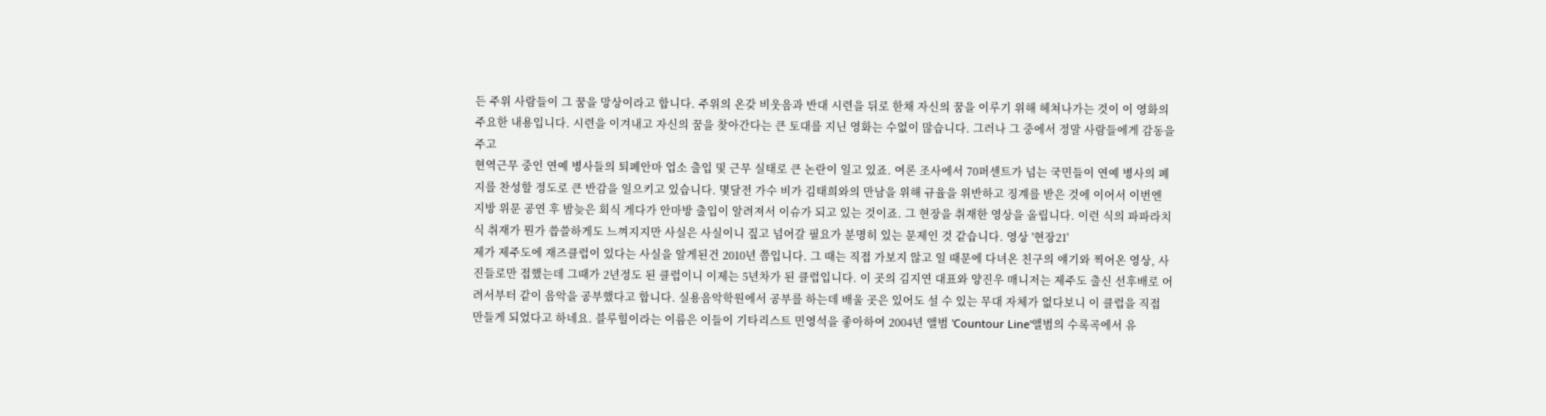든 주위 사람들이 그 꿈을 망상이라고 합니다. 주위의 온갖 비웃음과 반대 시련을 뒤로 한채 자신의 꿈을 이루기 위해 헤쳐나가는 것이 이 영화의 주요한 내용입니다. 시련을 이겨내고 자신의 꿈을 찾아간다는 큰 토대를 지닌 영화는 수없이 많습니다. 그러나 그 중에서 정말 사람들에게 감동을 주고
현역근무 중인 연예 병사들의 퇴폐안마 업소 출입 및 근무 실태로 큰 논란이 일고 있죠. 여론 조사에서 70퍼센트가 넘는 국민들이 연예 병사의 폐지를 찬성할 정도로 큰 반감을 일으키고 있습니다. 몇달전 가수 비가 김태희와의 만남을 위해 규율을 위반하고 징계를 받은 것에 이어서 이번엔 지방 위문 공연 후 밤늦은 회식 게다가 안마방 출입이 알려져서 이슈가 되고 있는 것이죠. 그 현장을 취재한 영상을 올립니다. 이런 식의 파파라치식 취재가 뭔가 씁쓸하게도 느껴지지만 사실은 사실이니 짚고 넘어갈 필요가 분명히 있는 문제인 것 같습니다. 영상 '현장21'
제가 제주도에 재즈클럽이 있다는 사실을 알게된건 2010년 쯤입니다. 그 때는 직접 가보지 않고 일 때문에 다녀온 친구의 얘기와 찍어온 영상, 사진들로만 접했는데 그때가 2년정도 된 클럽이니 이제는 5년차가 된 클럽입니다. 이 곳의 김지연 대표와 양진우 매니저는 제주도 출신 선후배로 어려서부터 같이 음악을 공부했다고 합니다. 실용음악학원에서 공부를 하는데 배울 곳은 있어도 설 수 있는 무대 자체가 없다보니 이 클럽을 직접 만들게 되었다고 하네요. 블루힐이라는 이름은 이들이 기타리스트 민영석을 좋아하여 2004년 앨범 'Countour Line'앨범의 수록곡에서 유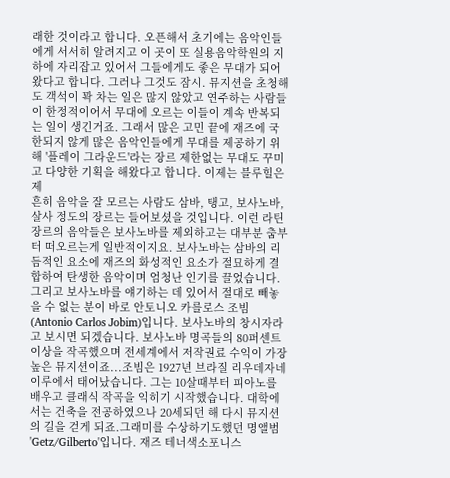래한 것이라고 합니다. 오픈해서 초기에는 음악인들에게 서서히 알려지고 이 곳이 또 실용음악학원의 지하에 자리잡고 있어서 그들에게도 좋은 무대가 되어왔다고 합니다. 그러나 그것도 잠시. 뮤지션을 초청해도 객석이 꽉 차는 일은 많지 않았고 연주하는 사람들이 한정적이어서 무대에 오르는 이들이 계속 반복되는 일이 생긴거죠. 그래서 많은 고민 끝에 재즈에 국한되지 않게 많은 음악인들에게 무대를 제공하기 위해 '플레이 그라운드'라는 장르 제한없는 무대도 꾸미고 다양한 기획을 해왔다고 합니다. 이제는 블루힐은 제
흔히 음악을 잘 모르는 사람도 삼바, 탱고, 보사노바, 살사 정도의 장르는 들어보셨을 것입니다. 이런 라틴 장르의 음악들은 보사노바를 제외하고는 대부분 춤부터 떠오르는게 일반적이지요. 보사노바는 삼바의 리듬적인 요소에 재즈의 화성적인 요소가 절묘하게 결합하여 탄생한 음악이며 엄청난 인기를 끌었습니다. 그리고 보사노바를 얘기하는 데 있어서 절대로 빼놓을 수 없는 분이 바로 안토니오 카를로스 조빔(Antonio Carlos Jobim)입니다. 보사노바의 창시자라고 보시면 되겠습니다. 보사노바 명곡들의 80퍼센트 이상을 작곡했으며 전세계에서 저작권료 수익이 가장 높은 뮤지션이죠...조빔은 1927년 브라질 리우데자네이루에서 태어났습니다. 그는 10살때부터 피아노를 배우고 클래식 작곡을 익히기 시작했습니다. 대학에서는 건축을 전공하였으나 20세되던 해 다시 뮤지션의 길을 걷게 되죠.그래미를 수상하기도했던 명앨범 'Getz/Gilberto'입니다. 재즈 테너색소포니스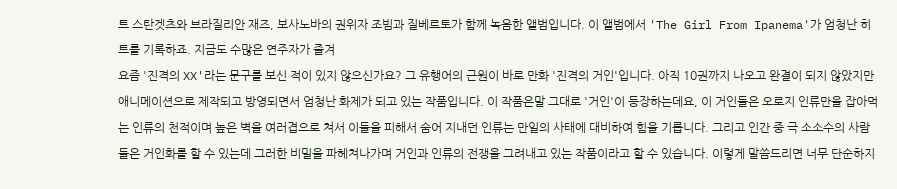트 스탄겟츠와 브라질리안 재즈, 보사노바의 권위자 조빔과 질베르토가 함께 녹음한 앨범입니다. 이 앨범에서 'The Girl From Ipanema'가 엄청난 히트를 기록하죠. 지금도 수많은 연주자가 즐겨
요즘 '진격의 XX'라는 문구를 보신 적이 있지 않으신가요? 그 유행어의 근원이 바로 만화 '진격의 거인'입니다. 아직 10권까지 나오고 완결이 되지 않았지만 애니메이션으로 제작되고 방영되면서 엄청난 화제가 되고 있는 작품입니다. 이 작품은말 그대로 '거인'이 등장하는데요, 이 거인들은 오로지 인류만을 잡아먹는 인류의 천적이며 높은 벽을 여러겹으로 쳐서 이들을 피해서 숨어 지내던 인류는 만일의 사태에 대비하여 힘을 기릅니다. 그리고 인간 중 극 소소수의 사람들은 거인화를 할 수 있는데 그러한 비밀을 파헤쳐나가며 거인과 인류의 전쟁을 그려내고 있는 작품이라고 할 수 있습니다. 이렇게 말씀드리면 너무 단순하지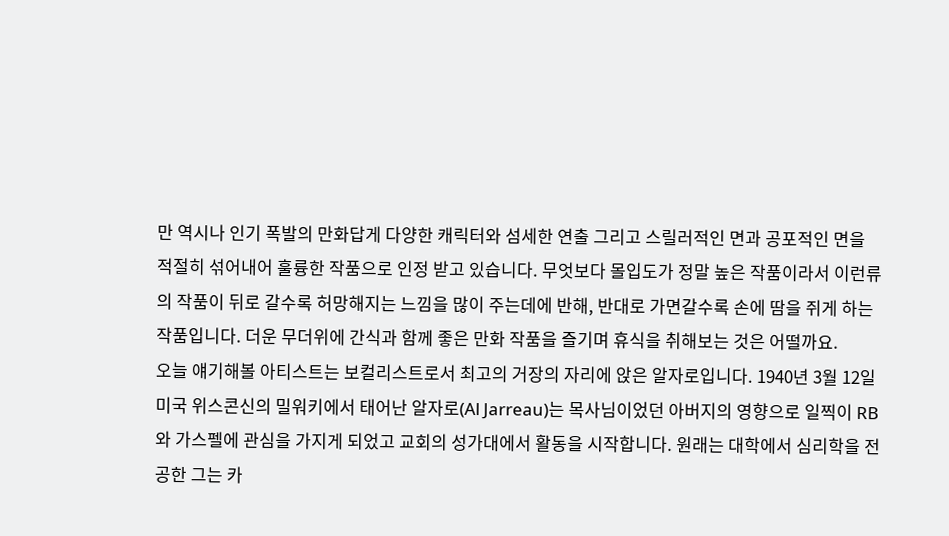만 역시나 인기 폭발의 만화답게 다양한 캐릭터와 섬세한 연출 그리고 스릴러적인 면과 공포적인 면을 적절히 섞어내어 훌륭한 작품으로 인정 받고 있습니다. 무엇보다 몰입도가 정말 높은 작품이라서 이런류의 작품이 뒤로 갈수록 허망해지는 느낌을 많이 주는데에 반해, 반대로 가면갈수록 손에 땀을 쥐게 하는 작품입니다. 더운 무더위에 간식과 함께 좋은 만화 작품을 즐기며 휴식을 취해보는 것은 어떨까요.
오늘 얘기해볼 아티스트는 보컬리스트로서 최고의 거장의 자리에 앉은 알자로입니다. 1940년 3월 12일 미국 위스콘신의 밀워키에서 태어난 알자로(Al Jarreau)는 목사님이었던 아버지의 영향으로 일찍이 RB와 가스펠에 관심을 가지게 되었고 교회의 성가대에서 활동을 시작합니다. 원래는 대학에서 심리학을 전공한 그는 카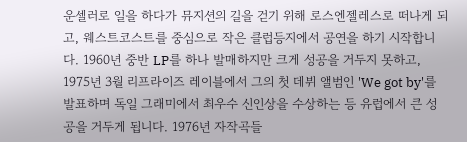운셀러로 일을 하다가 뮤지션의 길을 걷기 위해 로스엔젤레스로 떠나게 되고, 웨스트코스트를 중심으로 작은 클럽등지에서 공연을 하기 시작합니다. 1960년 중반 LP를 하나 발매하지만 크게 성공을 거두지 못하고, 1975년 3월 리프라이즈 레이블에서 그의 첫 데뷔 앨범인 'We got by'를 발표하며 독일 그래미에서 최우수 신인상을 수상하는 등 유럽에서 큰 성공을 거두게 됩니다. 1976년 자작곡들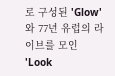로 구성된 'Glow'와 77년 유럽의 라이브를 모인 'Look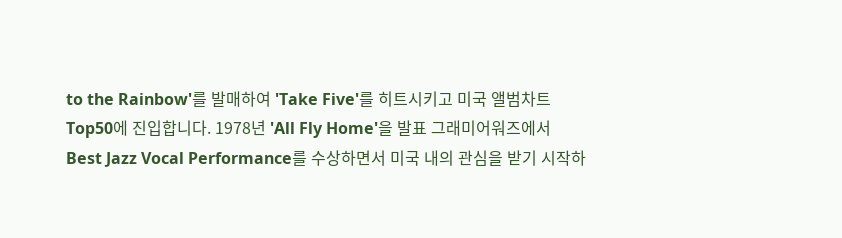to the Rainbow'를 발매하여 'Take Five'를 히트시키고 미국 앨범차트 Top50에 진입합니다. 1978년 'All Fly Home'을 발표 그래미어워즈에서 Best Jazz Vocal Performance를 수상하면서 미국 내의 관심을 받기 시작하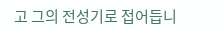고 그의 전성기로 접어듭니